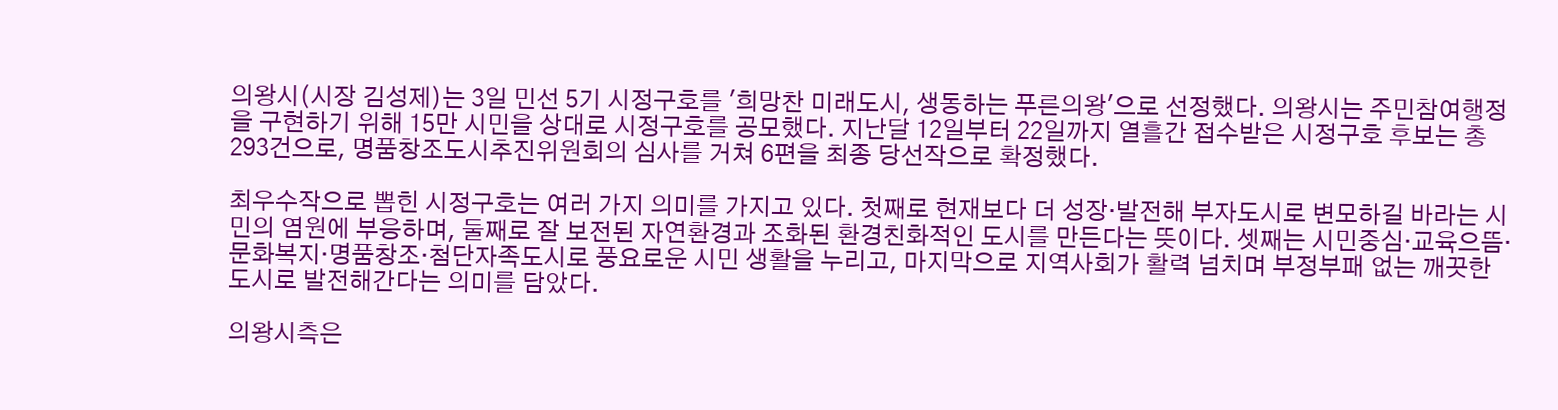의왕시(시장 김성제)는 3일 민선 5기 시정구호를 '희망찬 미래도시, 생동하는 푸른의왕'으로 선정했다. 의왕시는 주민참여행정을 구현하기 위해 15만 시민을 상대로 시정구호를 공모했다. 지난달 12일부터 22일까지 열흘간 접수받은 시정구호 후보는 총 293건으로, 명품창조도시추진위원회의 심사를 거쳐 6편을 최종 당선작으로 확정했다.

최우수작으로 뽑힌 시정구호는 여러 가지 의미를 가지고 있다. 첫째로 현재보다 더 성장·발전해 부자도시로 변모하길 바라는 시민의 염원에 부응하며, 둘째로 잘 보전된 자연환경과 조화된 환경친화적인 도시를 만든다는 뜻이다. 셋째는 시민중심·교육으뜸·문화복지·명품창조·첨단자족도시로 풍요로운 시민 생활을 누리고, 마지막으로 지역사회가 활력 넘치며 부정부패 없는 깨끗한 도시로 발전해간다는 의미를 담았다.

의왕시측은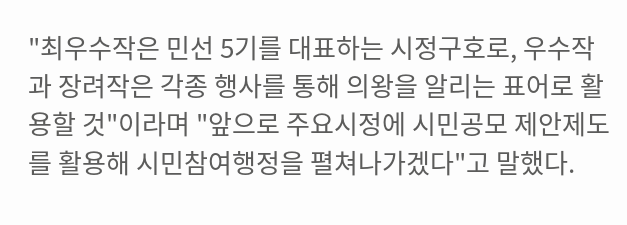"최우수작은 민선 5기를 대표하는 시정구호로, 우수작과 장려작은 각종 행사를 통해 의왕을 알리는 표어로 활용할 것"이라며 "앞으로 주요시정에 시민공모 제안제도를 활용해 시민참여행정을 펼쳐나가겠다"고 말했다.